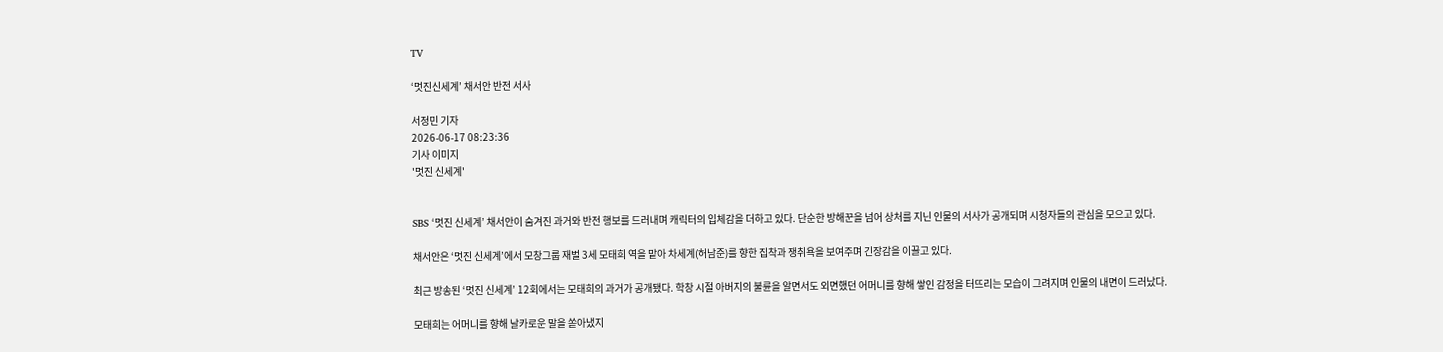TV

‘멋진신세계’ 채서안 반전 서사

서정민 기자
2026-06-17 08:23:36
기사 이미지
'멋진 신세계'


SBS ‘멋진 신세계’ 채서안이 숨겨진 과거와 반전 행보를 드러내며 캐릭터의 입체감을 더하고 있다. 단순한 방해꾼을 넘어 상처를 지닌 인물의 서사가 공개되며 시청자들의 관심을 모으고 있다.

채서안은 ‘멋진 신세계’에서 모창그룹 재벌 3세 모태희 역을 맡아 차세계(허남준)를 향한 집착과 쟁취욕을 보여주며 긴장감을 이끌고 있다.

최근 방송된 ‘멋진 신세계’ 12회에서는 모태희의 과거가 공개됐다. 학창 시절 아버지의 불륜을 알면서도 외면했던 어머니를 향해 쌓인 감정을 터뜨리는 모습이 그려지며 인물의 내면이 드러났다.

모태희는 어머니를 향해 날카로운 말을 쏟아냈지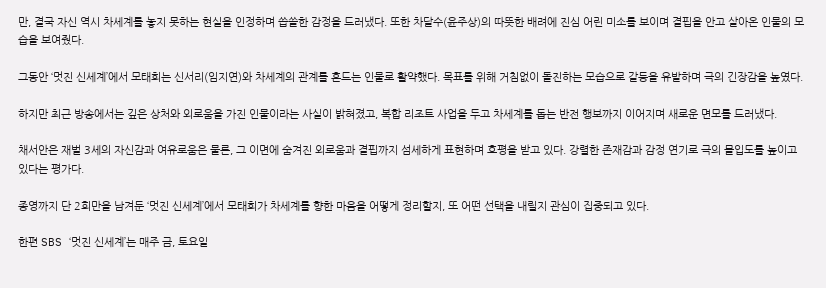만, 결국 자신 역시 차세계를 놓지 못하는 현실을 인정하며 씁쓸한 감정을 드러냈다. 또한 차달수(윤주상)의 따뜻한 배려에 진심 어린 미소를 보이며 결핍을 안고 살아온 인물의 모습을 보여줬다.

그동안 ‘멋진 신세계’에서 모태희는 신서리(임지연)와 차세계의 관계를 흔드는 인물로 활약했다. 목표를 위해 거침없이 돌진하는 모습으로 갈등을 유발하며 극의 긴장감을 높였다.

하지만 최근 방송에서는 깊은 상처와 외로움을 가진 인물이라는 사실이 밝혀졌고, 복합 리조트 사업을 두고 차세계를 돕는 반전 행보까지 이어지며 새로운 면모를 드러냈다.

채서안은 재벌 3세의 자신감과 여유로움은 물론, 그 이면에 숨겨진 외로움과 결핍까지 섬세하게 표현하며 호평을 받고 있다. 강렬한 존재감과 감정 연기로 극의 몰입도를 높이고 있다는 평가다.

종영까지 단 2회만을 남겨둔 ‘멋진 신세계’에서 모태희가 차세계를 향한 마음을 어떻게 정리할지, 또 어떤 선택을 내릴지 관심이 집중되고 있다.

한편 SBS ‘멋진 신세계’는 매주 금, 토요일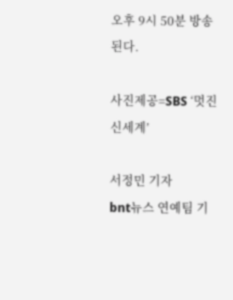오후 9시 50분 방송된다.

사진제공=SBS ‘멋진 신세계’

서정민 기자
bnt뉴스 연예팀 기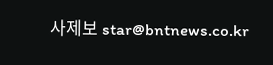사제보 star@bntnews.co.kr